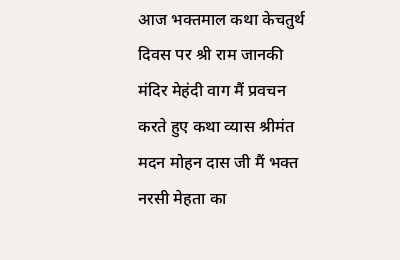आज भक्तमाल कथा केचतुर्थ दिवस पर श्री राम जानकी मंदिर मेहंदी वाग मैं प्रवचन करते हुए कथा व्यास श्रीमंत मदन मोहन दास जी मैं भक्त नरसी मेहता का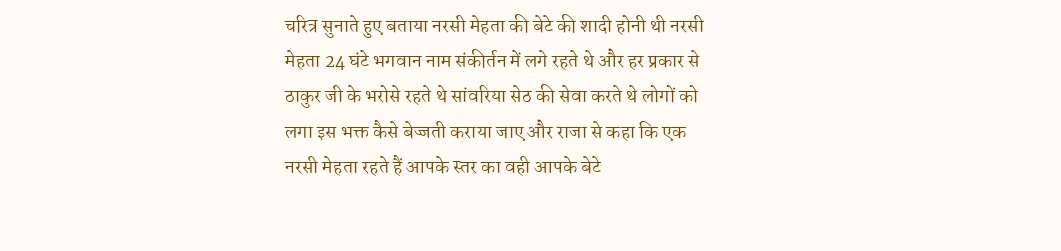चरित्र सुनाते हुए बताया नरसी मेहता की बेटे की शादी होनी थी नरसी मेहता 24 घंटे भगवान नाम संकीर्तन में लगे रहते थे और हर प्रकार से ठाकुर जी के भरोसे रहते थे सांवरिया सेठ की सेवा करते थे लोगों को लगा इस भक्त कैसे बेज्जती कराया जाए और राजा से कहा कि एक नरसी मेहता रहते हैं आपके स्तर का वही आपके बेटे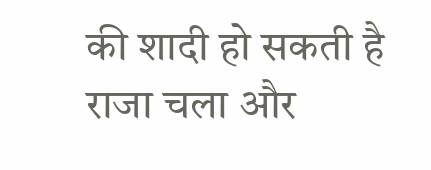की शादी हो सकती है राजा चला और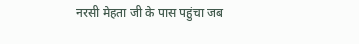नरसी मेहता जी के पास पहुंचा जब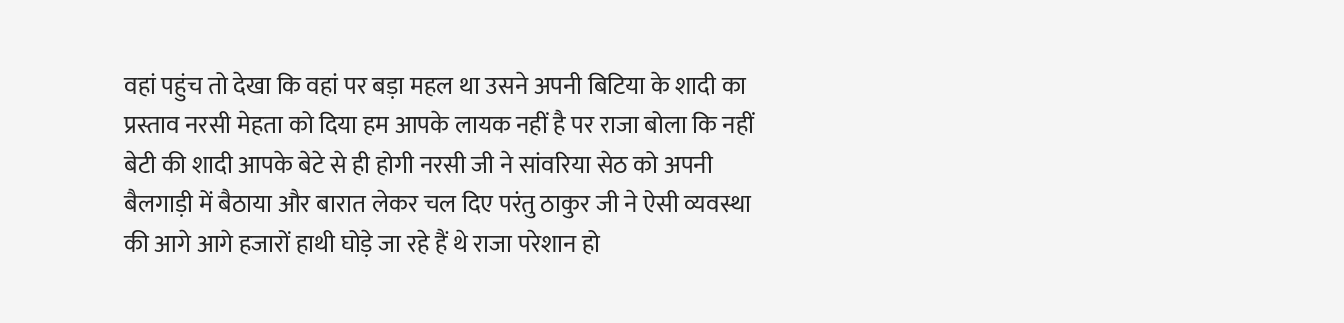वहां पहुंच तो देखा कि वहां पर बड़ा महल था उसने अपनी बिटिया के शादी का प्रस्ताव नरसी मेहता को दिया हम आपके लायक नहीं है पर राजा बोला कि नहीं बेटी की शादी आपके बेटे से ही होगी नरसी जी ने सांवरिया सेठ को अपनी बैलगाड़ी में बैठाया और बारात लेकर चल दिए परंतु ठाकुर जी ने ऐसी व्यवस्था की आगे आगे हजारों हाथी घोड़े जा रहे हैं थे राजा परेशान हो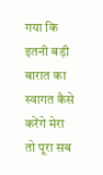गया कि इतनी बड़ी बारात का स्वागत कैसे करेंगे मेरा तो पूरा सब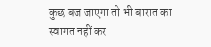कुछ बज जाएगा तो भी बारात का स्वागत नहीं कर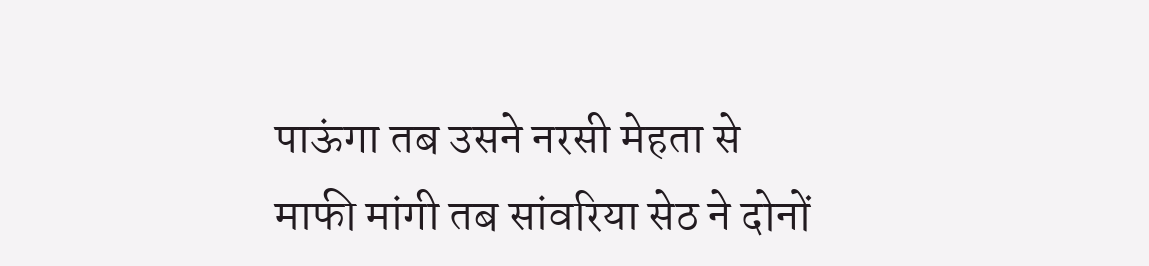पाऊंगा तब उसने नरसी मेहता से माफी मांगी तब सांवरिया सेठ ने दोनों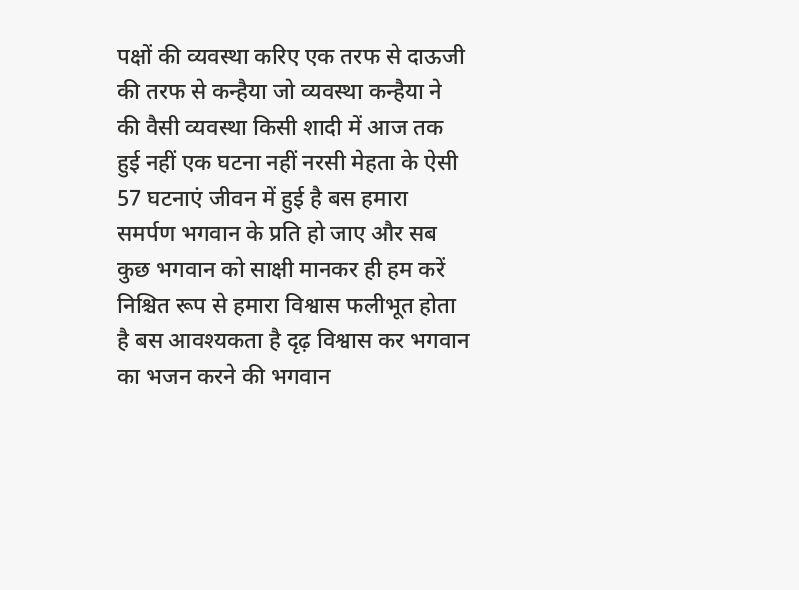पक्षों की व्यवस्था करिए एक तरफ से दाऊजी की तरफ से कन्हैया जो व्यवस्था कन्हैया ने की वैसी व्यवस्था किसी शादी में आज तक हुई नहीं एक घटना नहीं नरसी मेहता के ऐसी 57 घटनाएं जीवन में हुई है बस हमारा समर्पण भगवान के प्रति हो जाए और सब कुछ भगवान को साक्षी मानकर ही हम करें निश्चित रूप से हमारा विश्वास फलीभूत होता है बस आवश्यकता है दृढ़ विश्वास कर भगवान का भजन करने की भगवान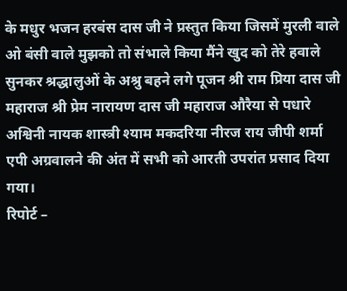के मधुर भजन हरबंस दास जी ने प्रस्तुत किया जिसमें मुरली वाले ओ बंसी वाले मुझको तो संभाले किया मैंने खुद को तेरे हवाले सुनकर श्रद्धालुओं के अश्रु बहने लगे पूजन श्री राम प्रिया दास जी महाराज श्री प्रेम नारायण दास जी महाराज औरैया से पधारे अश्विनी नायक शास्त्री श्याम मकदरिया नीरज राय जीपी शर्मा एपी अग्रवालने की अंत में सभी को आरती उपरांत प्रसाद दिया गया।
रिपोर्ट –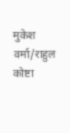मुकेश वर्मा/राहुल कोष्टा